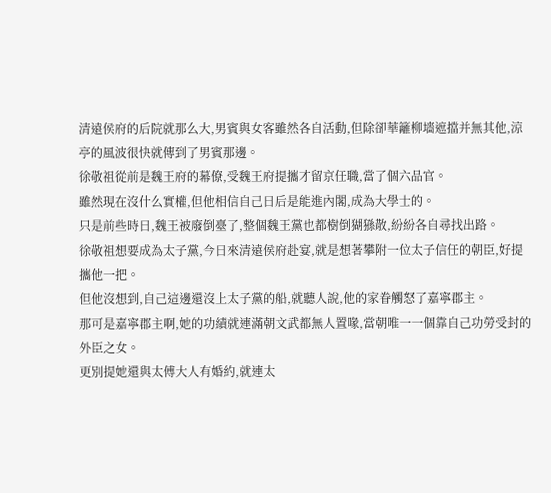清遠侯府的后院就那么大,男賓與女客雖然各自活動,但除卻華籬柳墻遮擋并無其他,涼亭的風波很快就傳到了男賓那邊。
徐敬祖從前是魏王府的幕僚,受魏王府提攜才留京任職,當了個六品官。
雖然現在沒什么實權,但他相信自己日后是能進內閣,成為大學士的。
只是前些時日,魏王被廢倒臺了,整個魏王黨也都樹倒猢猻散,紛紛各自尋找出路。
徐敬祖想要成為太子黨,今日來清遠侯府赴宴,就是想著攀附一位太子信任的朝臣,好提攜他一把。
但他沒想到,自己這邊還沒上太子黨的船,就聽人說,他的家眷觸怒了嘉寧郡主。
那可是嘉寧郡主啊,她的功績就連滿朝文武都無人置喙,當朝唯一一個靠自己功勞受封的外臣之女。
更別提她還與太傅大人有婚約,就連太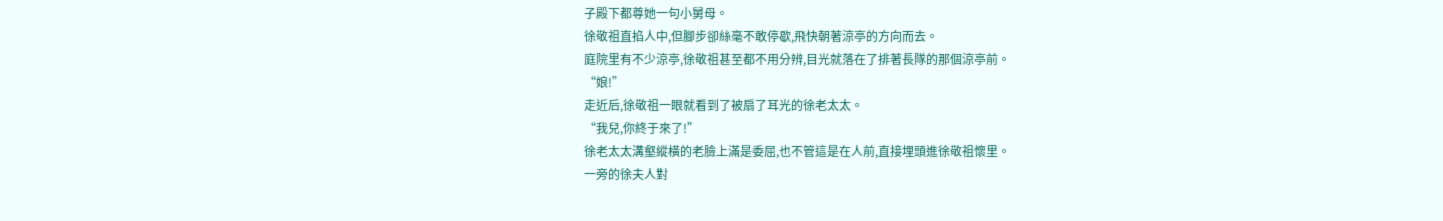子殿下都尊她一句小舅母。
徐敬祖直掐人中,但腳步卻絲毫不敢停歇,飛快朝著涼亭的方向而去。
庭院里有不少涼亭,徐敬祖甚至都不用分辨,目光就落在了排著長隊的那個涼亭前。
“娘!”
走近后,徐敬祖一眼就看到了被扇了耳光的徐老太太。
“我兒,你終于來了!”
徐老太太溝壑縱橫的老臉上滿是委屈,也不管這是在人前,直接埋頭進徐敬祖懷里。
一旁的徐夫人對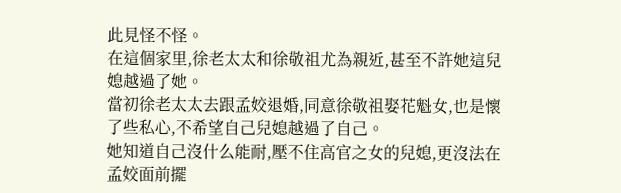此見怪不怪。
在這個家里,徐老太太和徐敬祖尤為親近,甚至不許她這兒媳越過了她。
當初徐老太太去跟孟姣退婚,同意徐敬祖娶花魁女,也是懷了些私心,不希望自己兒媳越過了自己。
她知道自己沒什么能耐,壓不住高官之女的兒媳,更沒法在孟姣面前擺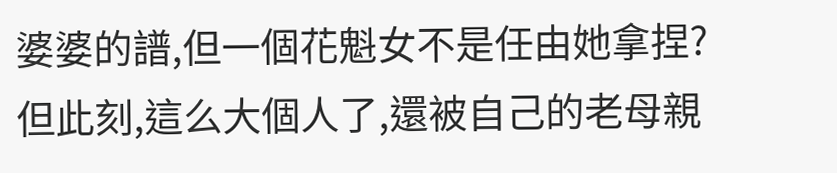婆婆的譜,但一個花魁女不是任由她拿捏?
但此刻,這么大個人了,還被自己的老母親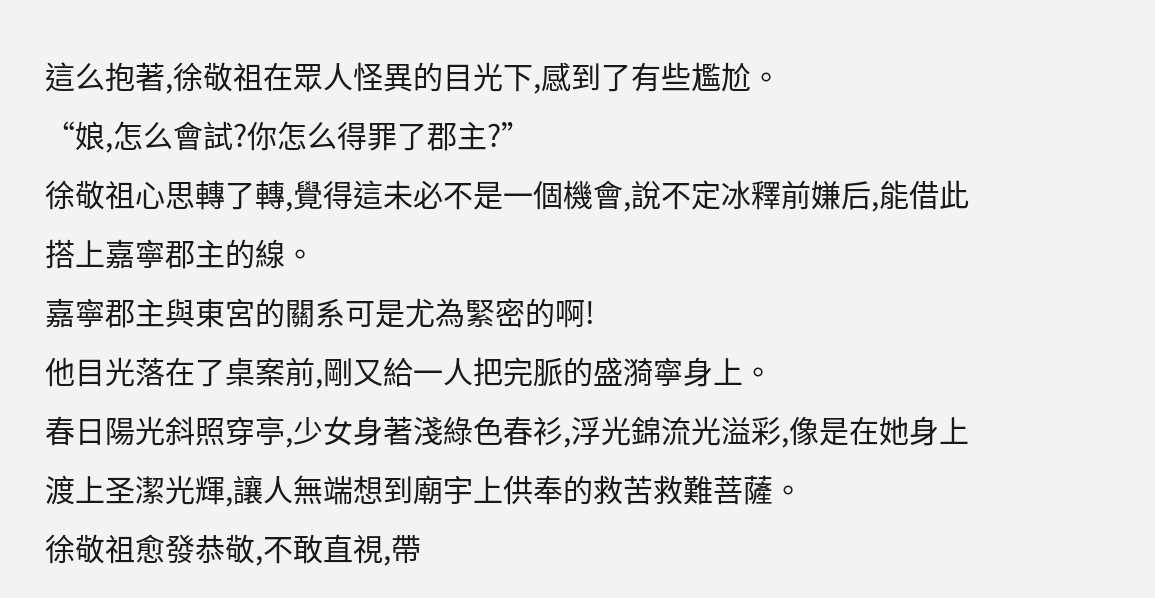這么抱著,徐敬祖在眾人怪異的目光下,感到了有些尷尬。
“娘,怎么會試?你怎么得罪了郡主?”
徐敬祖心思轉了轉,覺得這未必不是一個機會,說不定冰釋前嫌后,能借此搭上嘉寧郡主的線。
嘉寧郡主與東宮的關系可是尤為緊密的啊!
他目光落在了桌案前,剛又給一人把完脈的盛漪寧身上。
春日陽光斜照穿亭,少女身著淺綠色春衫,浮光錦流光溢彩,像是在她身上渡上圣潔光輝,讓人無端想到廟宇上供奉的救苦救難菩薩。
徐敬祖愈發恭敬,不敢直視,帶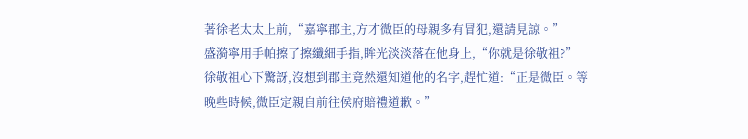著徐老太太上前,“嘉寧郡主,方才微臣的母親多有冒犯,還請見諒。”
盛漪寧用手帕擦了擦纖細手指,眸光淡淡落在他身上,“你就是徐敬祖?”
徐敬祖心下驚訝,沒想到郡主竟然還知道他的名字,趕忙道:“正是微臣。等晚些時候,微臣定親自前往侯府賠禮道歉。”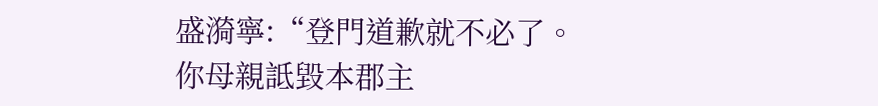盛漪寧:“登門道歉就不必了。你母親詆毀本郡主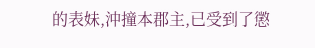的表妹,沖撞本郡主,已受到了懲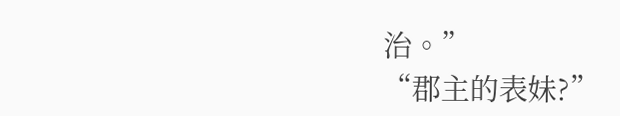治。”
“郡主的表妹?”